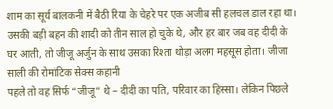शाम का सूर्य बालकनी में बैठी रिया के चेहरे पर एक अजीब सी हलचल डाल रहा था। उसकी बड़ी बहन की शादी को तीन साल हो चुके थे, और हर बार जब वह दीदी के घर आती, तो जीजू अर्जुन के साथ उसका रिश्ता थोड़ा अलग महसूस होता। जीजा साली की रोमांटिक सेक्स कहानी
पहले तो वह सिर्फ “जीजू” थे – दीदी का पति, परिवार का हिस्सा। लेकिन पिछले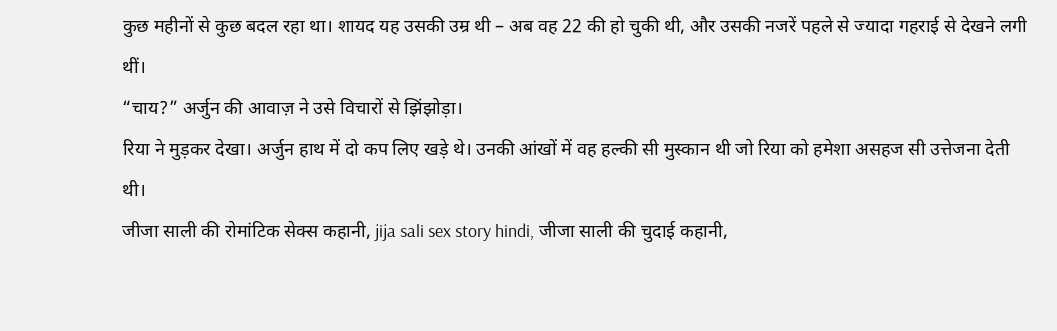कुछ महीनों से कुछ बदल रहा था। शायद यह उसकी उम्र थी – अब वह 22 की हो चुकी थी, और उसकी नजरें पहले से ज्यादा गहराई से देखने लगी थीं।
“चाय?” अर्जुन की आवाज़ ने उसे विचारों से झिंझोड़ा।
रिया ने मुड़कर देखा। अर्जुन हाथ में दो कप लिए खड़े थे। उनकी आंखों में वह हल्की सी मुस्कान थी जो रिया को हमेशा असहज सी उत्तेजना देती थी।
जीजा साली की रोमांटिक सेक्स कहानी, jija sali sex story hindi, जीजा साली की चुदाई कहानी,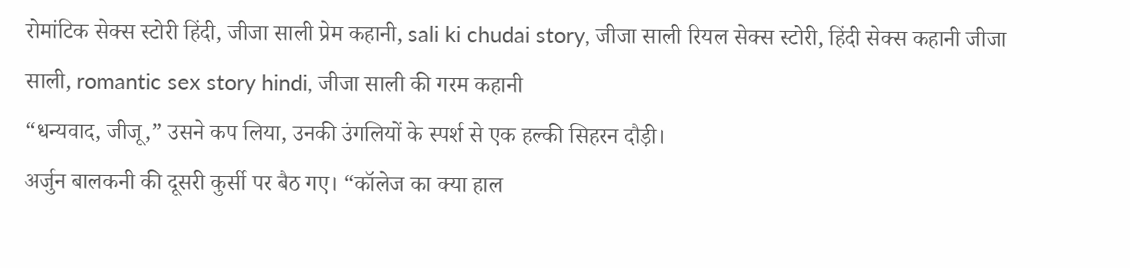रोमांटिक सेक्स स्टोरी हिंदी, जीजा साली प्रेम कहानी, sali ki chudai story, जीजा साली रियल सेक्स स्टोरी, हिंदी सेक्स कहानी जीजा साली, romantic sex story hindi, जीजा साली की गरम कहानी
“धन्यवाद, जीजू,” उसने कप लिया, उनकी उंगलियों के स्पर्श से एक हल्की सिहरन दौड़ी।
अर्जुन बालकनी की दूसरी कुर्सी पर बैठ गए। “कॉलेज का क्या हाल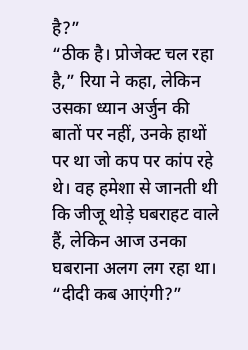है?”
“ठीक है। प्रोजेक्ट चल रहा है,” रिया ने कहा, लेकिन उसका ध्यान अर्जुन की बातों पर नहीं, उनके हाथों पर था जो कप पर कांप रहे थे। वह हमेशा से जानती थी कि जीजू थोड़े घबराहट वाले हैं, लेकिन आज उनका घबराना अलग लग रहा था।
“दीदी कब आएंगी?”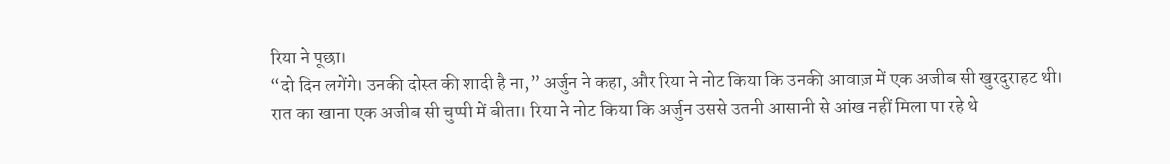रिया ने पूछा।
“दो दिन लगेंगे। उनकी दोस्त की शादी है ना,” अर्जुन ने कहा, और रिया ने नोट किया कि उनकी आवाज़ में एक अजीब सी खुरदुराहट थी।
रात का खाना एक अजीब सी चुप्पी में बीता। रिया ने नोट किया कि अर्जुन उससे उतनी आसानी से आंख नहीं मिला पा रहे थे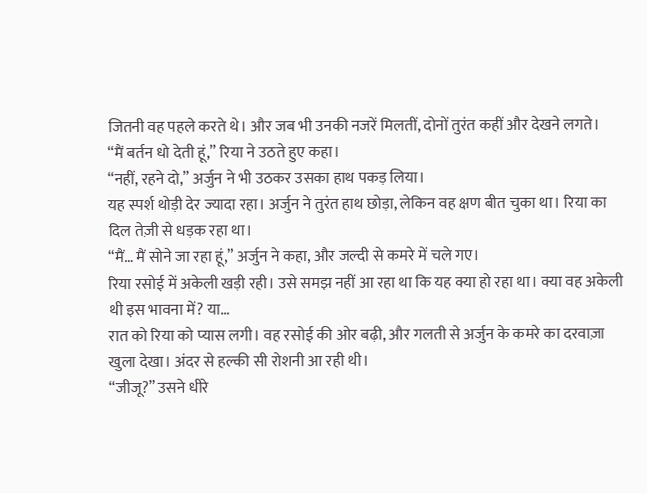जितनी वह पहले करते थे। और जब भी उनकी नजरें मिलतीं, दोनों तुरंत कहीं और देखने लगते।
“मैं बर्तन धो देती हूं,” रिया ने उठते हुए कहा।
“नहीं, रहने दो,” अर्जुन ने भी उठकर उसका हाथ पकड़ लिया।
यह स्पर्श थोड़ी देर ज्यादा रहा। अर्जुन ने तुरंत हाथ छोड़ा, लेकिन वह क्षण बीत चुका था। रिया का दिल तेज़ी से धड़क रहा था।
“मैं… मैं सोने जा रहा हूं,” अर्जुन ने कहा, और जल्दी से कमरे में चले गए।
रिया रसोई में अकेली खड़ी रही। उसे समझ नहीं आ रहा था कि यह क्या हो रहा था। क्या वह अकेली थी इस भावना में? या…
रात को रिया को प्यास लगी। वह रसोई की ओर बढ़ी, और गलती से अर्जुन के कमरे का दरवाज़ा खुला देखा। अंदर से हल्की सी रोशनी आ रही थी।
“जीजू?” उसने धीरे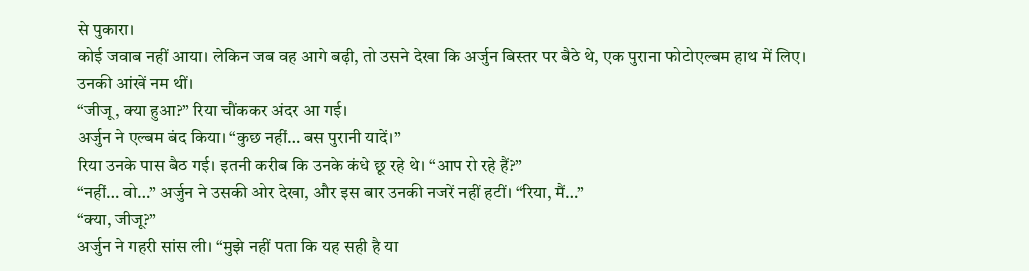से पुकारा।
कोई जवाब नहीं आया। लेकिन जब वह आगे बढ़ी, तो उसने देखा कि अर्जुन बिस्तर पर बैठे थे, एक पुराना फोटोएल्बम हाथ में लिए। उनकी आंखें नम थीं।
“जीजू, क्या हुआ?” रिया चौंककर अंदर आ गई।
अर्जुन ने एल्बम बंद किया। “कुछ नहीं… बस पुरानी यादें।”
रिया उनके पास बैठ गई। इतनी करीब कि उनके कंधे छू रहे थे। “आप रो रहे हैं?”
“नहीं… वो…” अर्जुन ने उसकी ओर देखा, और इस बार उनकी नजरें नहीं हटीं। “रिया, मैं…”
“क्या, जीजू?”
अर्जुन ने गहरी सांस ली। “मुझे नहीं पता कि यह सही है या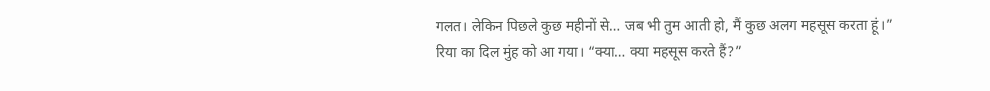गलत। लेकिन पिछले कुछ महीनों से… जब भी तुम आती हो, मैं कुछ अलग महसूस करता हूं।”
रिया का दिल मुंह को आ गया। “क्या… क्या महसूस करते हैं?”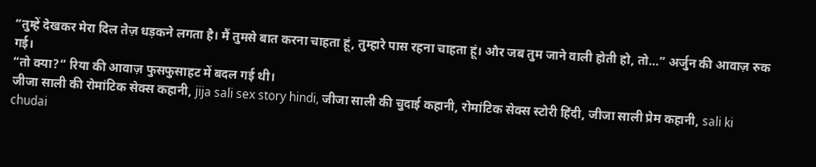“तुम्हें देखकर मेरा दिल तेज़ धड़कने लगता है। मैं तुमसे बात करना चाहता हूं, तुम्हारे पास रहना चाहता हूं। और जब तुम जाने वाली होती हो, तो…” अर्जुन की आवाज़ रुक गई।
“तो क्या?” रिया की आवाज़ फुसफुसाहट में बदल गई थी।
जीजा साली की रोमांटिक सेक्स कहानी, jija sali sex story hindi, जीजा साली की चुदाई कहानी, रोमांटिक सेक्स स्टोरी हिंदी, जीजा साली प्रेम कहानी, sali ki chudai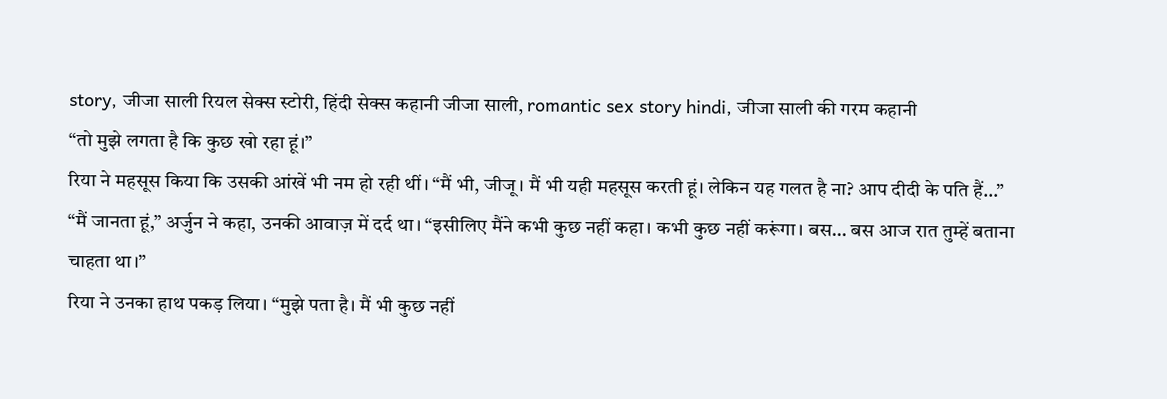story, जीजा साली रियल सेक्स स्टोरी, हिंदी सेक्स कहानी जीजा साली, romantic sex story hindi, जीजा साली की गरम कहानी
“तो मुझे लगता है कि कुछ खो रहा हूं।”
रिया ने महसूस किया कि उसकी आंखें भी नम हो रही थीं। “मैं भी, जीजू। मैं भी यही महसूस करती हूं। लेकिन यह गलत है ना? आप दीदी के पति हैं…”
“मैं जानता हूं,” अर्जुन ने कहा, उनकी आवाज़ में दर्द था। “इसीलिए मैंने कभी कुछ नहीं कहा। कभी कुछ नहीं करूंगा। बस… बस आज रात तुम्हें बताना चाहता था।”
रिया ने उनका हाथ पकड़ लिया। “मुझे पता है। मैं भी कुछ नहीं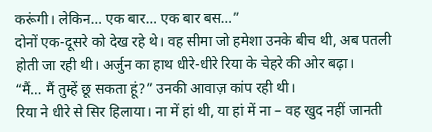करूंगी। लेकिन… एक बार… एक बार बस…”
दोनों एक-दूसरे को देख रहे थे। वह सीमा जो हमेशा उनके बीच थी, अब पतली होती जा रही थी। अर्जुन का हाथ धीरे-धीरे रिया के चेहरे की ओर बढ़ा।
“मैं… मैं तुम्हें छू सकता हूं?” उनकी आवाज़ कांप रही थी।
रिया ने धीरे से सिर हिलाया। ना में हां थी, या हां में ना – वह खुद नहीं जानती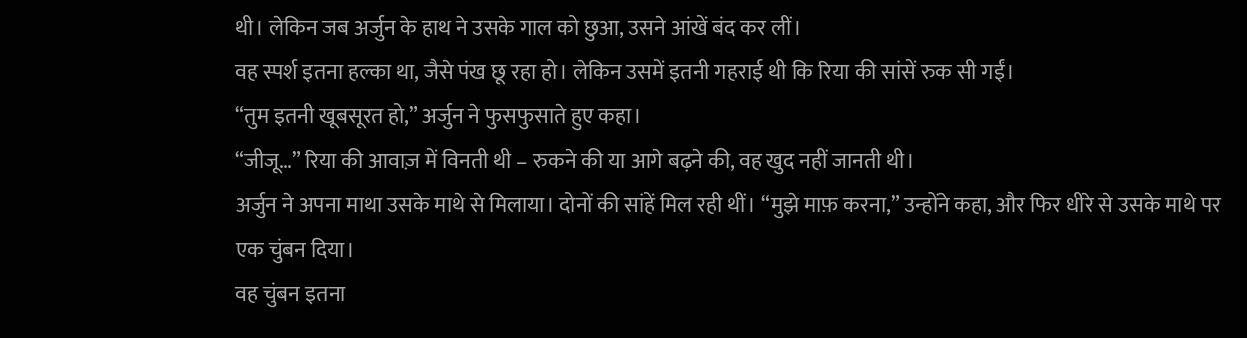थी। लेकिन जब अर्जुन के हाथ ने उसके गाल को छुआ, उसने आंखें बंद कर लीं।
वह स्पर्श इतना हल्का था, जैसे पंख छू रहा हो। लेकिन उसमें इतनी गहराई थी कि रिया की सांसें रुक सी गईं।
“तुम इतनी खूबसूरत हो,” अर्जुन ने फुसफुसाते हुए कहा।
“जीजू…” रिया की आवाज़ में विनती थी – रुकने की या आगे बढ़ने की, वह खुद नहीं जानती थी।
अर्जुन ने अपना माथा उसके माथे से मिलाया। दोनों की सांहें मिल रही थीं। “मुझे माफ़ करना,” उन्होंने कहा, और फिर धीरे से उसके माथे पर एक चुंबन दिया।
वह चुंबन इतना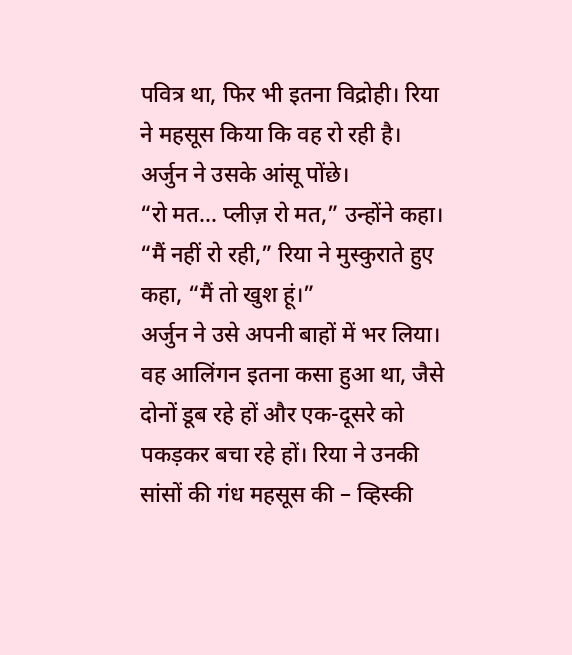पवित्र था, फिर भी इतना विद्रोही। रिया ने महसूस किया कि वह रो रही है। अर्जुन ने उसके आंसू पोंछे।
“रो मत… प्लीज़ रो मत,” उन्होंने कहा।
“मैं नहीं रो रही,” रिया ने मुस्कुराते हुए कहा, “मैं तो खुश हूं।”
अर्जुन ने उसे अपनी बाहों में भर लिया। वह आलिंगन इतना कसा हुआ था, जैसे दोनों डूब रहे हों और एक-दूसरे को पकड़कर बचा रहे हों। रिया ने उनकी सांसों की गंध महसूस की – व्हिस्की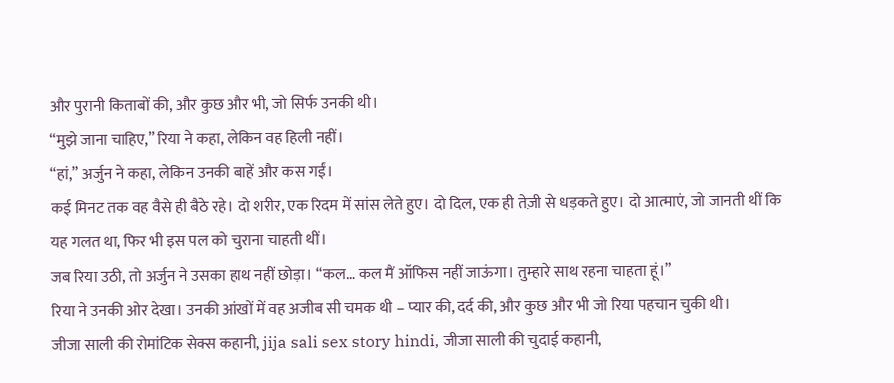और पुरानी किताबों की, और कुछ और भी, जो सिर्फ उनकी थी।
“मुझे जाना चाहिए,” रिया ने कहा, लेकिन वह हिली नहीं।
“हां,” अर्जुन ने कहा, लेकिन उनकी बाहें और कस गईं।
कई मिनट तक वह वैसे ही बैठे रहे। दो शरीर, एक रिदम में सांस लेते हुए। दो दिल, एक ही तेज़ी से धड़कते हुए। दो आत्माएं, जो जानती थीं कि यह गलत था, फिर भी इस पल को चुराना चाहती थीं।
जब रिया उठी, तो अर्जुन ने उसका हाथ नहीं छोड़ा। “कल… कल मैं ऑफिस नहीं जाऊंगा। तुम्हारे साथ रहना चाहता हूं।”
रिया ने उनकी ओर देखा। उनकी आंखों में वह अजीब सी चमक थी – प्यार की, दर्द की, और कुछ और भी जो रिया पहचान चुकी थी।
जीजा साली की रोमांटिक सेक्स कहानी, jija sali sex story hindi, जीजा साली की चुदाई कहानी,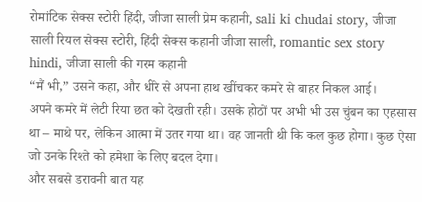रोमांटिक सेक्स स्टोरी हिंदी, जीजा साली प्रेम कहानी, sali ki chudai story, जीजा साली रियल सेक्स स्टोरी, हिंदी सेक्स कहानी जीजा साली, romantic sex story hindi, जीजा साली की गरम कहानी
“मैं भी,” उसने कहा, और धीरे से अपना हाथ खींचकर कमरे से बाहर निकल आई।
अपने कमरे में लेटी रिया छत को देखती रही। उसके होठों पर अभी भी उस चुंबन का एहसास था – माथे पर, लेकिन आत्मा में उतर गया था। वह जानती थी कि कल कुछ होगा। कुछ ऐसा जो उनके रिश्ते को हमेशा के लिए बदल देगा।
और सबसे डरावनी बात यह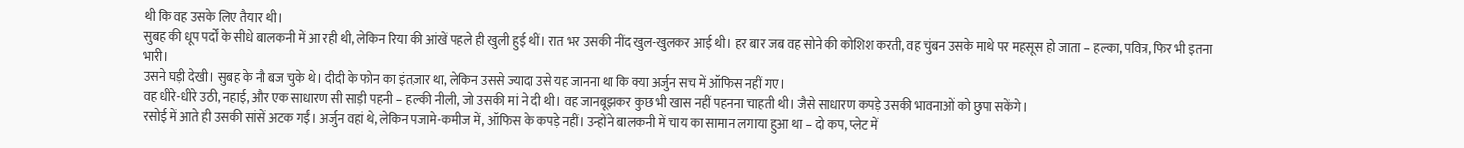थी कि वह उसके लिए तैयार थी।
सुबह की धूप पर्दों के सीधे बालकनी में आ रही थी, लेकिन रिया की आंखें पहले ही खुली हुई थीं। रात भर उसकी नींद खुल-खुलकर आई थी। हर बार जब वह सोने की कोशिश करती, वह चुंबन उसके माथे पर महसूस हो जाता – हल्का, पवित्र, फिर भी इतना भारी।
उसने घड़ी देखी। सुबह के नौ बज चुके थे। दीदी के फोन का इंतज़ार था, लेकिन उससे ज्यादा उसे यह जानना था कि क्या अर्जुन सच में ऑफिस नहीं गए।
वह धीरे-धीरे उठी, नहाई, और एक साधारण सी साड़ी पहनी – हल्की नीली, जो उसकी मां ने दी थी। वह जानबूझकर कुछ भी खास नहीं पहनना चाहती थी। जैसे साधारण कपड़े उसकी भावनाओं को छुपा सकेंगे।
रसोई में आते ही उसकी सांसें अटक गईं। अर्जुन वहां थे, लेकिन पजामे-कमीज में, ऑफिस के कपड़े नहीं। उन्होंने बालकनी में चाय का सामान लगाया हुआ था – दो कप, प्लेट में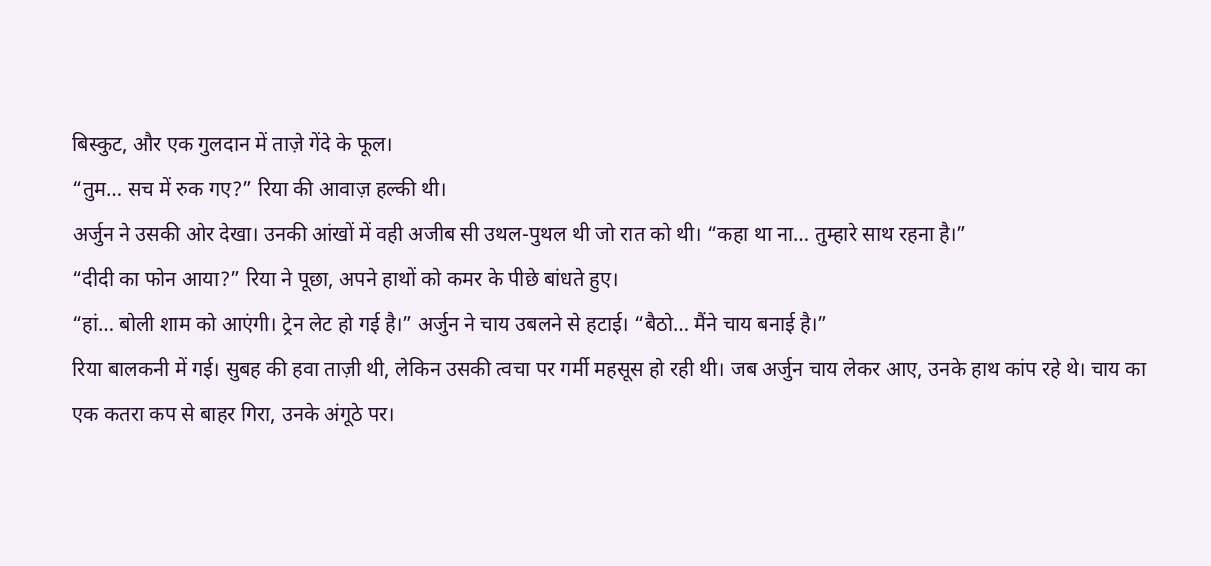बिस्कुट, और एक गुलदान में ताज़े गेंदे के फूल।
“तुम… सच में रुक गए?” रिया की आवाज़ हल्की थी।
अर्जुन ने उसकी ओर देखा। उनकी आंखों में वही अजीब सी उथल-पुथल थी जो रात को थी। “कहा था ना… तुम्हारे साथ रहना है।”
“दीदी का फोन आया?” रिया ने पूछा, अपने हाथों को कमर के पीछे बांधते हुए।
“हां… बोली शाम को आएंगी। ट्रेन लेट हो गई है।” अर्जुन ने चाय उबलने से हटाई। “बैठो… मैंने चाय बनाई है।”
रिया बालकनी में गई। सुबह की हवा ताज़ी थी, लेकिन उसकी त्वचा पर गर्मी महसूस हो रही थी। जब अर्जुन चाय लेकर आए, उनके हाथ कांप रहे थे। चाय का एक कतरा कप से बाहर गिरा, उनके अंगूठे पर।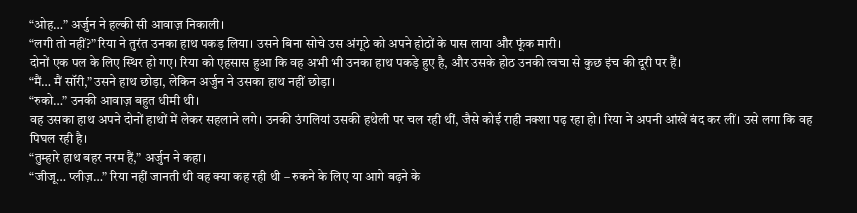“ओह…” अर्जुन ने हल्की सी आवाज़ निकाली।
“लगी तो नहीं?” रिया ने तुरंत उनका हाथ पकड़ लिया। उसने बिना सोचे उस अंगूठे को अपने होठों के पास लाया और फूंक मारी।
दोनों एक पल के लिए स्थिर हो गए। रिया को एहसास हुआ कि वह अभी भी उनका हाथ पकड़े हुए है, और उसके होठ उनकी त्वचा से कुछ इंच की दूरी पर हैं।
“मैं… मैं सॉरी,” उसने हाथ छोड़ा, लेकिन अर्जुन ने उसका हाथ नहीं छोड़ा।
“रुको…” उनकी आवाज़ बहुत धीमी थी।
वह उसका हाथ अपने दोनों हाथों में लेकर सहलाने लगे। उनकी उंगलियां उसकी हथेली पर चल रही थीं, जैसे कोई राही नक्शा पढ़ रहा हो। रिया ने अपनी आंखें बंद कर लीं। उसे लगा कि वह पिघल रही है।
“तुम्हारे हाथ बहर नरम हैं,” अर्जुन ने कहा।
“जीजू… प्लीज़…” रिया नहीं जानती थी वह क्या कह रही थी – रुकने के लिए या आगे बढ़ने के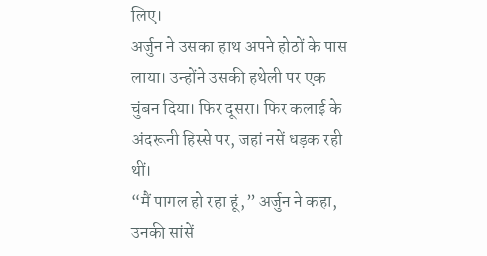लिए।
अर्जुन ने उसका हाथ अपने होठों के पास लाया। उन्होंने उसकी हथेली पर एक चुंबन दिया। फिर दूसरा। फिर कलाई के अंदरूनी हिस्से पर, जहां नसें धड़क रही थीं।
“मैं पागल हो रहा हूं,” अर्जुन ने कहा, उनकी सांसें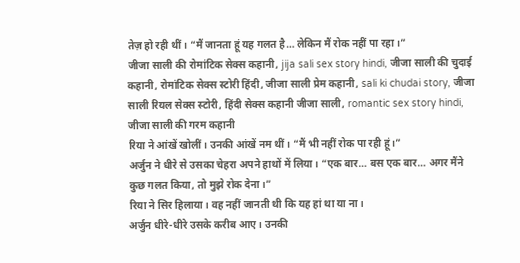तेज़ हो रही थीं। “मैं जानता हूं यह गलत है… लेकिन मैं रोक नहीं पा रहा।”
जीजा साली की रोमांटिक सेक्स कहानी, jija sali sex story hindi, जीजा साली की चुदाई कहानी, रोमांटिक सेक्स स्टोरी हिंदी, जीजा साली प्रेम कहानी, sali ki chudai story, जीजा साली रियल सेक्स स्टोरी, हिंदी सेक्स कहानी जीजा साली, romantic sex story hindi, जीजा साली की गरम कहानी
रिया ने आंखें खोलीं। उनकी आंखें नम थीं। “मैं भी नहीं रोक पा रही हूं।”
अर्जुन ने धीरे से उसका चेहरा अपने हाथों में लिया। “एक बार… बस एक बार… अगर मैंने कुछ गलत किया, तो मुझे रोक देना।”
रिया ने सिर हिलाया। वह नहीं जानती थी कि यह हां था या ना।
अर्जुन धीरे-धीरे उसके करीब आए। उनकी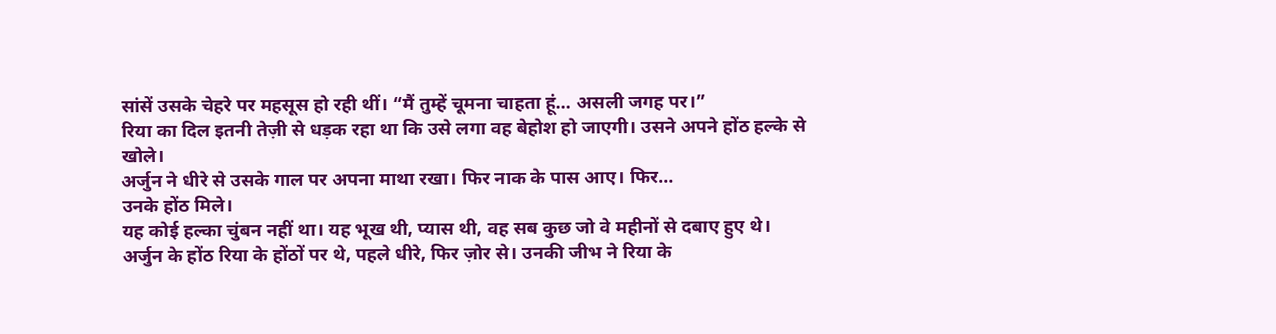सांसें उसके चेहरे पर महसूस हो रही थीं। “मैं तुम्हें चूमना चाहता हूं… असली जगह पर।”
रिया का दिल इतनी तेज़ी से धड़क रहा था कि उसे लगा वह बेहोश हो जाएगी। उसने अपने होंठ हल्के से खोले।
अर्जुन ने धीरे से उसके गाल पर अपना माथा रखा। फिर नाक के पास आए। फिर…
उनके होंठ मिले।
यह कोई हल्का चुंबन नहीं था। यह भूख थी, प्यास थी, वह सब कुछ जो वे महीनों से दबाए हुए थे। अर्जुन के होंठ रिया के होंठों पर थे, पहले धीरे, फिर ज़ोर से। उनकी जीभ ने रिया के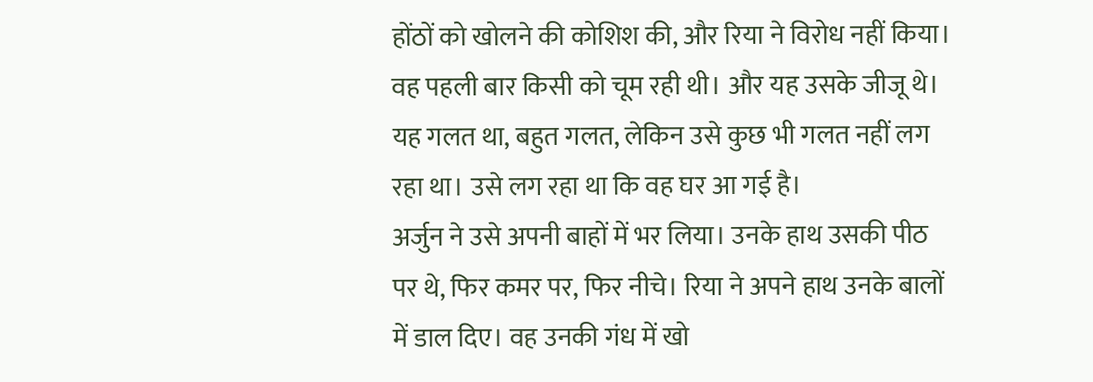होंठों को खोलने की कोशिश की, और रिया ने विरोध नहीं किया।
वह पहली बार किसी को चूम रही थी। और यह उसके जीजू थे। यह गलत था, बहुत गलत, लेकिन उसे कुछ भी गलत नहीं लग रहा था। उसे लग रहा था कि वह घर आ गई है।
अर्जुन ने उसे अपनी बाहों में भर लिया। उनके हाथ उसकी पीठ पर थे, फिर कमर पर, फिर नीचे। रिया ने अपने हाथ उनके बालों में डाल दिए। वह उनकी गंध में खो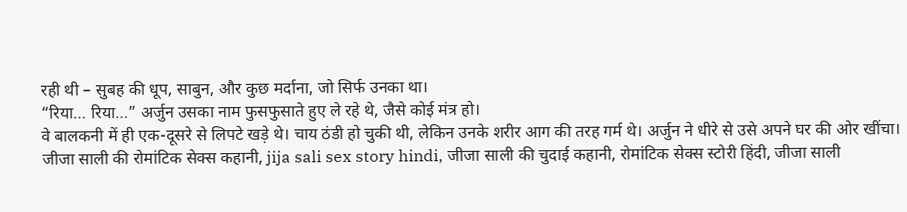रही थी – सुबह की धूप, साबुन, और कुछ मर्दाना, जो सिर्फ उनका था।
“रिया… रिया…” अर्जुन उसका नाम फुसफुसाते हुए ले रहे थे, जैसे कोई मंत्र हो।
वे बालकनी में ही एक-दूसरे से लिपटे खड़े थे। चाय ठंडी हो चुकी थी, लेकिन उनके शरीर आग की तरह गर्म थे। अर्जुन ने धीरे से उसे अपने घर की ओर खींचा।
जीजा साली की रोमांटिक सेक्स कहानी, jija sali sex story hindi, जीजा साली की चुदाई कहानी, रोमांटिक सेक्स स्टोरी हिंदी, जीजा साली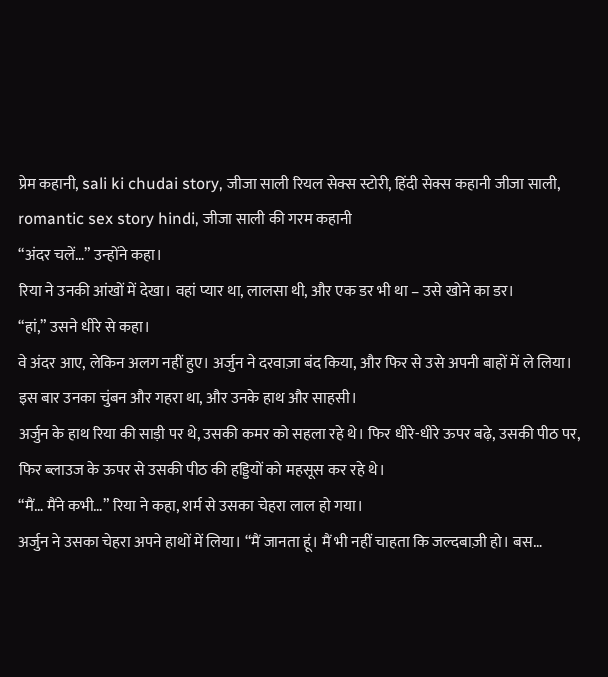प्रेम कहानी, sali ki chudai story, जीजा साली रियल सेक्स स्टोरी, हिंदी सेक्स कहानी जीजा साली, romantic sex story hindi, जीजा साली की गरम कहानी
“अंदर चलें…” उन्होंने कहा।
रिया ने उनकी आंखों में देखा। वहां प्यार था, लालसा थी, और एक डर भी था – उसे खोने का डर।
“हां,” उसने धीरे से कहा।
वे अंदर आए, लेकिन अलग नहीं हुए। अर्जुन ने दरवाज़ा बंद किया, और फिर से उसे अपनी बाहों में ले लिया। इस बार उनका चुंबन और गहरा था, और उनके हाथ और साहसी।
अर्जुन के हाथ रिया की साड़ी पर थे, उसकी कमर को सहला रहे थे। फिर धीरे-धीरे ऊपर बढ़े, उसकी पीठ पर, फिर ब्लाउज के ऊपर से उसकी पीठ की हड्डियों को महसूस कर रहे थे।
“मैं… मैंने कभी…” रिया ने कहा, शर्म से उसका चेहरा लाल हो गया।
अर्जुन ने उसका चेहरा अपने हाथों में लिया। “मैं जानता हूं। मैं भी नहीं चाहता कि जल्दबाज़ी हो। बस…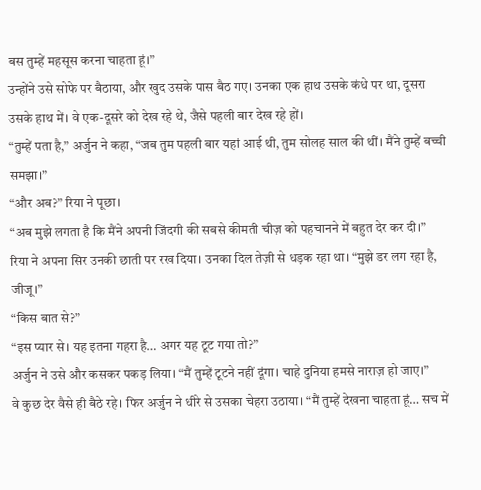बस तुम्हें महसूस करना चाहता हूं।”
उन्होंने उसे सोफे पर बैठाया, और खुद उसके पास बैठ गए। उनका एक हाथ उसके कंधे पर था, दूसरा उसके हाथ में। वे एक-दूसरे को देख रहे थे, जैसे पहली बार देख रहे हों।
“तुम्हें पता है,” अर्जुन ने कहा, “जब तुम पहली बार यहां आई थी, तुम सोलह साल की थीं। मैंने तुम्हें बच्ची समझा।”
“और अब?” रिया ने पूछा।
“अब मुझे लगता है कि मैंने अपनी जिंदगी की सबसे कीमती चीज़ को पहचानने में बहुत देर कर दी।”
रिया ने अपना सिर उनकी छाती पर रख दिया। उनका दिल तेज़ी से धड़क रहा था। “मुझे डर लग रहा है, जीजू।”
“किस बात से?”
“इस प्यार से। यह इतना गहरा है… अगर यह टूट गया तो?”
अर्जुन ने उसे और कसकर पकड़ लिया। “मैं तुम्हें टूटने नहीं दूंगा। चाहे दुनिया हमसे नाराज़ हो जाए।”
वे कुछ देर वैसे ही बैठे रहे। फिर अर्जुन ने धीरे से उसका चेहरा उठाया। “मैं तुम्हें देखना चाहता हूं… सच में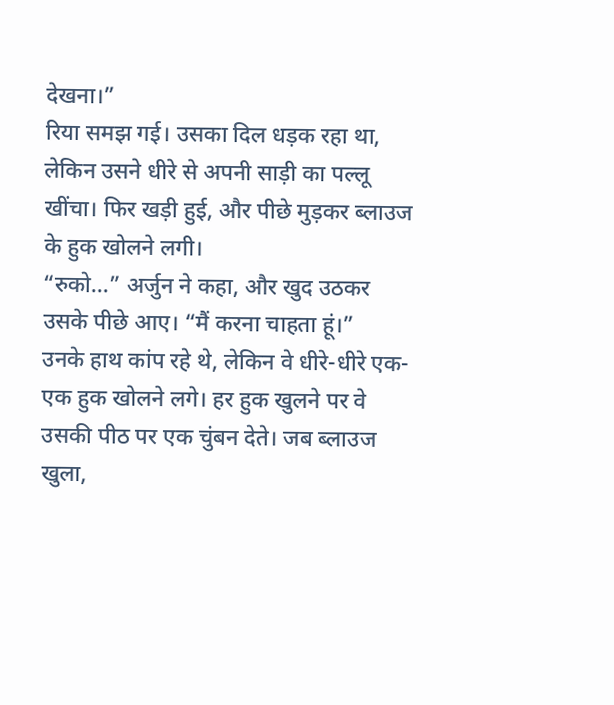देखना।”
रिया समझ गई। उसका दिल धड़क रहा था, लेकिन उसने धीरे से अपनी साड़ी का पल्लू खींचा। फिर खड़ी हुई, और पीछे मुड़कर ब्लाउज के हुक खोलने लगी।
“रुको…” अर्जुन ने कहा, और खुद उठकर उसके पीछे आए। “मैं करना चाहता हूं।”
उनके हाथ कांप रहे थे, लेकिन वे धीरे-धीरे एक-एक हुक खोलने लगे। हर हुक खुलने पर वे उसकी पीठ पर एक चुंबन देते। जब ब्लाउज खुला,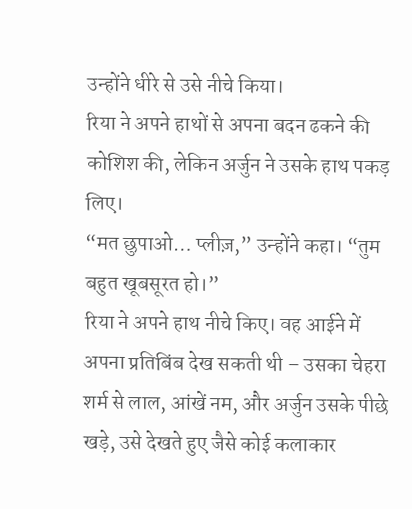उन्होंने धीरे से उसे नीचे किया।
रिया ने अपने हाथों से अपना बदन ढकने की कोशिश की, लेकिन अर्जुन ने उसके हाथ पकड़ लिए।
“मत छुपाओ… प्लीज़,” उन्होंने कहा। “तुम बहुत खूबसूरत हो।”
रिया ने अपने हाथ नीचे किए। वह आईने में अपना प्रतिबिंब देख सकती थी – उसका चेहरा शर्म से लाल, आंखें नम, और अर्जुन उसके पीछे खड़े, उसे देखते हुए जैसे कोई कलाकार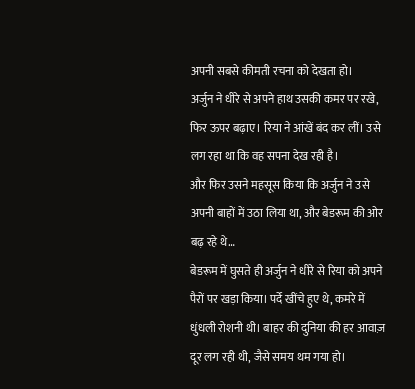अपनी सबसे कीमती रचना को देखता हो।
अर्जुन ने धीरे से अपने हाथ उसकी कमर पर रखे, फिर ऊपर बढ़ाए। रिया ने आंखें बंद कर लीं। उसे लग रहा था कि वह सपना देख रही है।
और फिर उसने महसूस किया कि अर्जुन ने उसे अपनी बाहों में उठा लिया था, और बेडरूम की ओर बढ़ रहे थे…
बेडरूम में घुसते ही अर्जुन ने धीरे से रिया को अपने पैरों पर खड़ा किया। पर्दे खींचे हुए थे, कमरे में धुंधली रोशनी थी। बाहर की दुनिया की हर आवाज़ दूर लग रही थी, जैसे समय थम गया हो।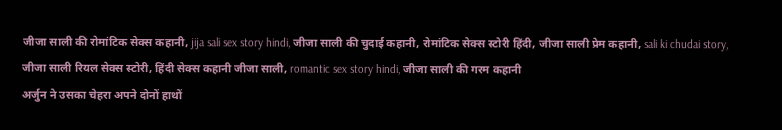जीजा साली की रोमांटिक सेक्स कहानी, jija sali sex story hindi, जीजा साली की चुदाई कहानी, रोमांटिक सेक्स स्टोरी हिंदी, जीजा साली प्रेम कहानी, sali ki chudai story, जीजा साली रियल सेक्स स्टोरी, हिंदी सेक्स कहानी जीजा साली, romantic sex story hindi, जीजा साली की गरम कहानी
अर्जुन ने उसका चेहरा अपने दोनों हाथों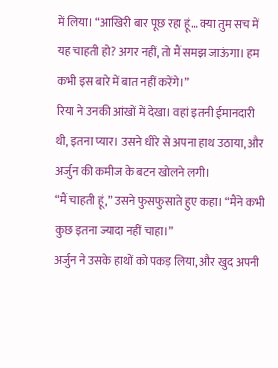में लिया। “आखिरी बार पूछ रहा हूं… क्या तुम सच में यह चाहती हो? अगर नहीं, तो मैं समझ जाऊंगा। हम कभी इस बारे में बात नहीं करेंगे।”
रिया ने उनकी आंखों में देखा। वहां इतनी ईमानदारी थी, इतना प्यार। उसने धीरे से अपना हाथ उठाया, और अर्जुन की कमीज के बटन खोलने लगी।
“मैं चाहती हूं,” उसने फुसफुसाते हुए कहा। “मैंने कभी कुछ इतना ज्यादा नहीं चाहा।”
अर्जुन ने उसके हाथों को पकड़ लिया, और खुद अपनी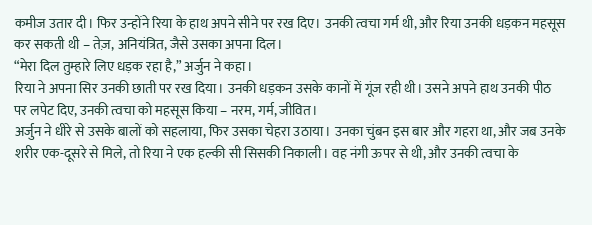कमीज उतार दी। फिर उन्होंने रिया के हाथ अपने सीने पर रख दिए। उनकी त्वचा गर्म थी, और रिया उनकी धड़कन महसूस कर सकती थी – तेज़, अनियंत्रित, जैसे उसका अपना दिल।
“मेरा दिल तुम्हारे लिए धड़क रहा है,” अर्जुन ने कहा।
रिया ने अपना सिर उनकी छाती पर रख दिया। उनकी धड़कन उसके कानों में गूंज रही थी। उसने अपने हाथ उनकी पीठ पर लपेट दिए, उनकी त्वचा को महसूस किया – नरम, गर्म, जीवित।
अर्जुन ने धीरे से उसके बालों को सहलाया, फिर उसका चेहरा उठाया। उनका चुंबन इस बार और गहरा था, और जब उनके शरीर एक-दूसरे से मिले, तो रिया ने एक हल्की सी सिसकी निकाली। वह नंगी ऊपर से थी, और उनकी त्वचा के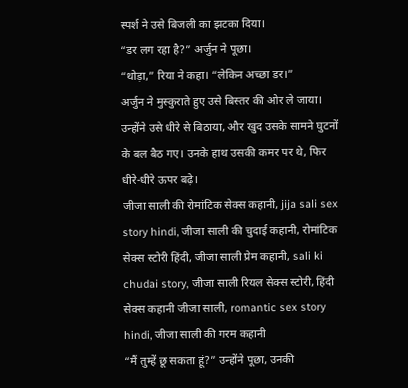स्पर्श ने उसे बिजली का झटका दिया।
“डर लग रहा है?” अर्जुन ने पूछा।
“थोड़ा,” रिया ने कहा। “लेकिन अच्छा डर।”
अर्जुन ने मुस्कुराते हुए उसे बिस्तर की ओर ले जाया। उन्होंने उसे धीरे से बिठाया, और खुद उसके सामने घुटनों के बल बैठ गए। उनके हाथ उसकी कमर पर थे, फिर धीरे-धीरे ऊपर बढ़े।
जीजा साली की रोमांटिक सेक्स कहानी, jija sali sex story hindi, जीजा साली की चुदाई कहानी, रोमांटिक सेक्स स्टोरी हिंदी, जीजा साली प्रेम कहानी, sali ki chudai story, जीजा साली रियल सेक्स स्टोरी, हिंदी सेक्स कहानी जीजा साली, romantic sex story hindi, जीजा साली की गरम कहानी
“मैं तुम्हें छू सकता हूं?” उन्होंने पूछा, उनकी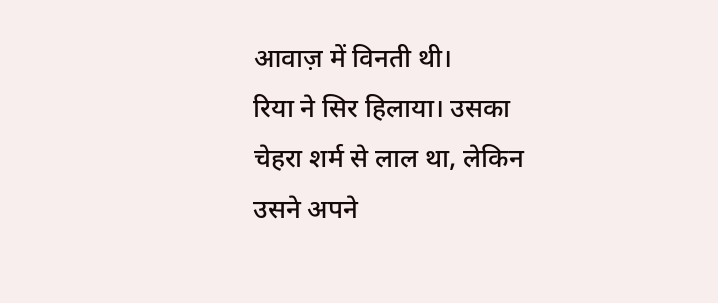आवाज़ में विनती थी।
रिया ने सिर हिलाया। उसका चेहरा शर्म से लाल था, लेकिन उसने अपने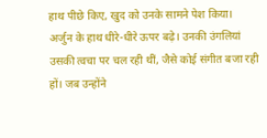हाथ पीछे किए, खुद को उनके सामने पेश किया।
अर्जुन के हाथ धीरे-धीरे ऊपर बढ़े। उनकी उंगलियां उसकी त्वचा पर चल रही थीं, जैसे कोई संगीत बजा रही हों। जब उन्होंने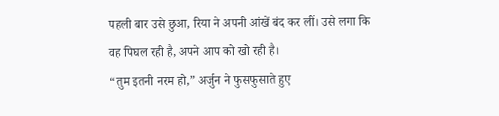पहली बार उसे छुआ, रिया ने अपनी आंखें बंद कर लीं। उसे लगा कि वह पिघल रही है, अपने आप को खो रही है।
“तुम इतनी नरम हो,” अर्जुन ने फुसफुसाते हुए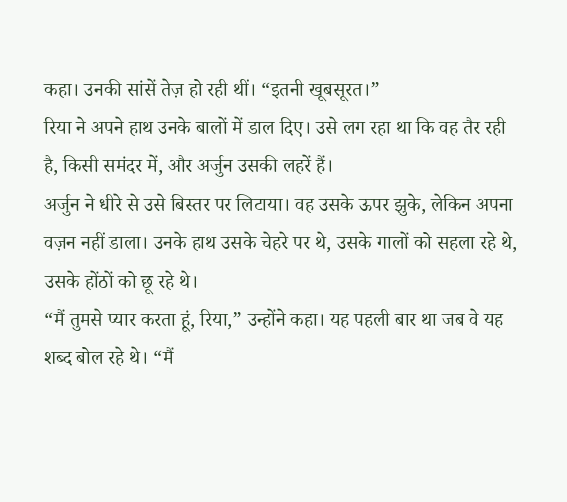कहा। उनकी सांसें तेज़ हो रही थीं। “इतनी खूबसूरत।”
रिया ने अपने हाथ उनके बालों में डाल दिए। उसे लग रहा था कि वह तैर रही है, किसी समंदर में, और अर्जुन उसकी लहरें हैं।
अर्जुन ने धीरे से उसे बिस्तर पर लिटाया। वह उसके ऊपर झुके, लेकिन अपना वज़न नहीं डाला। उनके हाथ उसके चेहरे पर थे, उसके गालों को सहला रहे थे, उसके होंठों को छू रहे थे।
“मैं तुमसे प्यार करता हूं, रिया,” उन्होंने कहा। यह पहली बार था जब वे यह शब्द बोल रहे थे। “मैं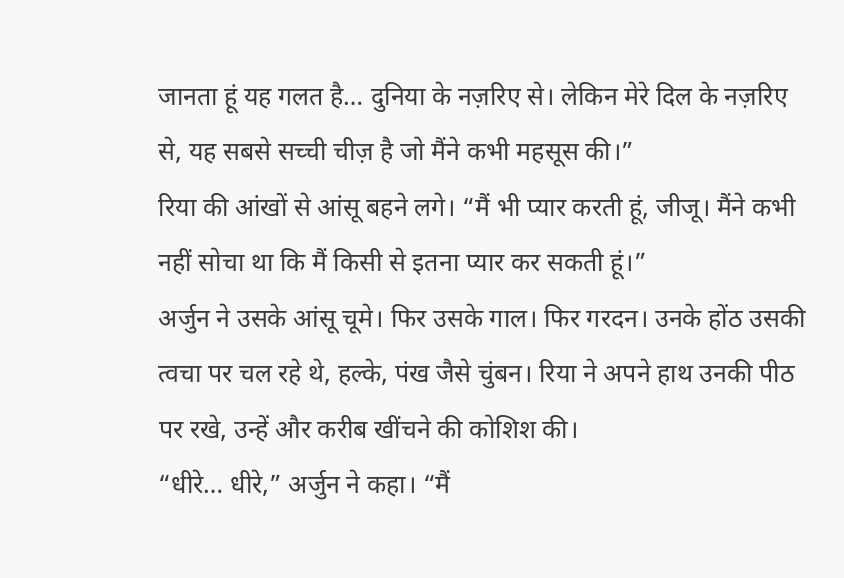जानता हूं यह गलत है… दुनिया के नज़रिए से। लेकिन मेरे दिल के नज़रिए से, यह सबसे सच्ची चीज़ है जो मैंने कभी महसूस की।”
रिया की आंखों से आंसू बहने लगे। “मैं भी प्यार करती हूं, जीजू। मैंने कभी नहीं सोचा था कि मैं किसी से इतना प्यार कर सकती हूं।”
अर्जुन ने उसके आंसू चूमे। फिर उसके गाल। फिर गरदन। उनके होंठ उसकी त्वचा पर चल रहे थे, हल्के, पंख जैसे चुंबन। रिया ने अपने हाथ उनकी पीठ पर रखे, उन्हें और करीब खींचने की कोशिश की।
“धीरे… धीरे,” अर्जुन ने कहा। “मैं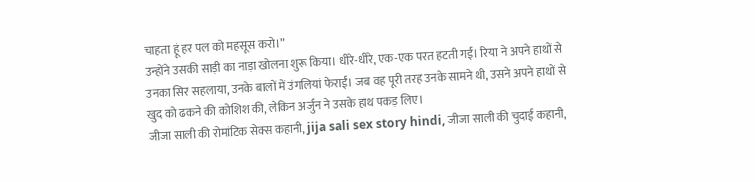चाहता हूं हर पल को महसूस करो।”
उन्होंने उसकी साड़ी का नाड़ा खोलना शुरू किया। धीरे-धीरे, एक-एक परत हटती गई। रिया ने अपने हाथों से उनका सिर सहलाया, उनके बालों में उंगलियां फेराईं। जब वह पूरी तरह उनके सामने थी, उसने अपने हाथों से खुद को ढकने की कोशिश की, लेकिन अर्जुन ने उसके हाथ पकड़ लिए।
जीजा साली की रोमांटिक सेक्स कहानी, jija sali sex story hindi, जीजा साली की चुदाई कहानी,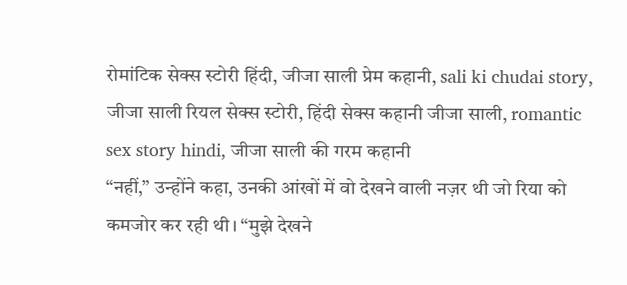रोमांटिक सेक्स स्टोरी हिंदी, जीजा साली प्रेम कहानी, sali ki chudai story, जीजा साली रियल सेक्स स्टोरी, हिंदी सेक्स कहानी जीजा साली, romantic sex story hindi, जीजा साली की गरम कहानी
“नहीं,” उन्होंने कहा, उनकी आंखों में वो देखने वाली नज़र थी जो रिया को कमजोर कर रही थी। “मुझे देखने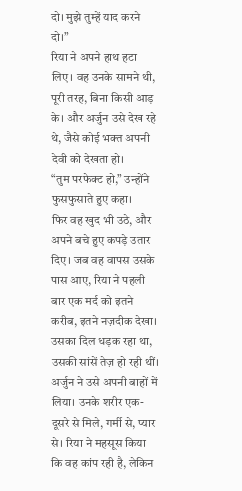दो। मुझे तुम्हें याद करने दो।”
रिया ने अपने हाथ हटा लिए। वह उनके सामने थी, पूरी तरह, बिना किसी आड़ के। और अर्जुन उसे देख रहे थे, जैसे कोई भक्त अपनी देवी को देखता हो।
“तुम परफेक्ट हो,” उन्होंने फुसफुसाते हुए कहा।
फिर वह खुद भी उठे, और अपने बचे हुए कपड़े उतार दिए। जब वह वापस उसके पास आए, रिया ने पहली बार एक मर्द को इतने करीब, इतने नज़दीक देखा। उसका दिल धड़क रहा था, उसकी सांसें तेज़ हो रही थीं।
अर्जुन ने उसे अपनी बाहों में लिया। उनके शरीर एक-दूसरे से मिले, गर्मी से, प्यार से। रिया ने महसूस किया कि वह कांप रही है, लेकिन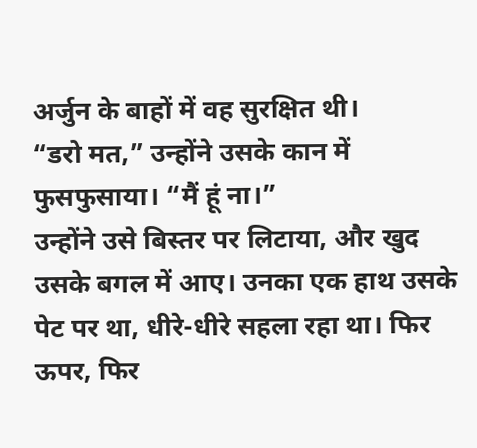अर्जुन के बाहों में वह सुरक्षित थी।
“डरो मत,” उन्होंने उसके कान में फुसफुसाया। “मैं हूं ना।”
उन्होंने उसे बिस्तर पर लिटाया, और खुद उसके बगल में आए। उनका एक हाथ उसके पेट पर था, धीरे-धीरे सहला रहा था। फिर ऊपर, फिर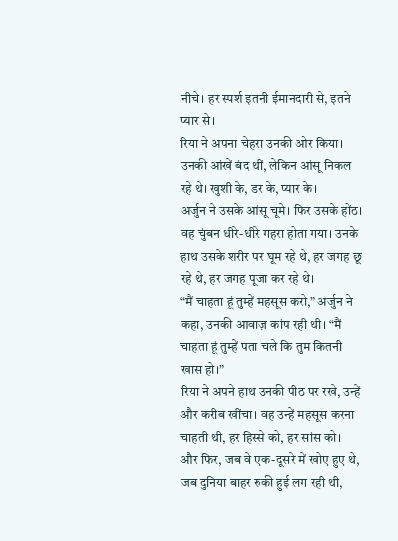नीचे। हर स्पर्श इतनी ईमानदारी से, इतने प्यार से।
रिया ने अपना चेहरा उनकी ओर किया। उनकी आंखें बंद थीं, लेकिन आंसू निकल रहे थे। खुशी के, डर के, प्यार के।
अर्जुन ने उसके आंसू चूमे। फिर उसके होंठ। वह चुंबन धीरे-धीरे गहरा होता गया। उनके हाथ उसके शरीर पर घूम रहे थे, हर जगह छू रहे थे, हर जगह पूजा कर रहे थे।
“मैं चाहता हूं तुम्हें महसूस करो,” अर्जुन ने कहा, उनकी आवाज़ कांप रही थी। “मैं चाहता हूं तुम्हें पता चले कि तुम कितनी खास हो।”
रिया ने अपने हाथ उनकी पीठ पर रखे, उन्हें और करीब खींचा। वह उन्हें महसूस करना चाहती थी, हर हिस्से को, हर सांस को।
और फिर, जब वे एक-दूसरे में खोए हुए थे, जब दुनिया बाहर रुकी हुई लग रही थी,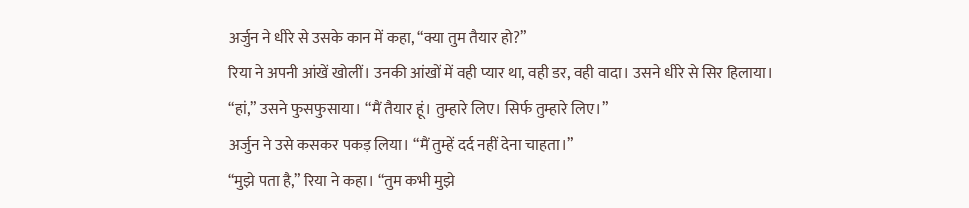अर्जुन ने धीरे से उसके कान में कहा, “क्या तुम तैयार हो?”
रिया ने अपनी आंखें खोलीं। उनकी आंखों में वही प्यार था, वही डर, वही वादा। उसने धीरे से सिर हिलाया।
“हां,” उसने फुसफुसाया। “मैं तैयार हूं। तुम्हारे लिए। सिर्फ तुम्हारे लिए।”
अर्जुन ने उसे कसकर पकड़ लिया। “मैं तुम्हें दर्द नहीं देना चाहता।”
“मुझे पता है,” रिया ने कहा। “तुम कभी मुझे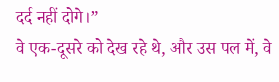दर्द नहीं दोगे।”
वे एक-दूसरे को देख रहे थे, और उस पल में, वे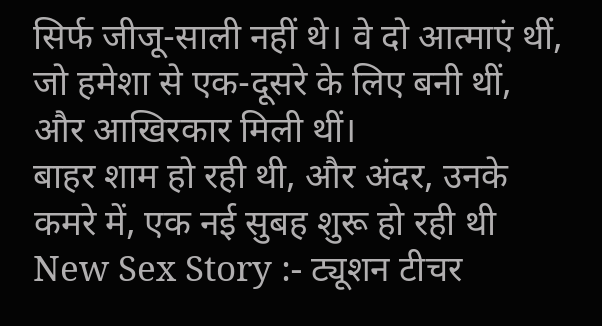सिर्फ जीजू-साली नहीं थे। वे दो आत्माएं थीं, जो हमेशा से एक-दूसरे के लिए बनी थीं, और आखिरकार मिली थीं।
बाहर शाम हो रही थी, और अंदर, उनके कमरे में, एक नई सुबह शुरू हो रही थी
New Sex Story :- ट्यूशन टीचर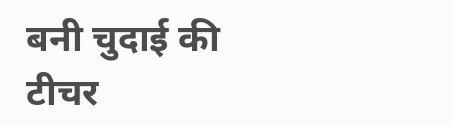बनी चुदाई की टीचर